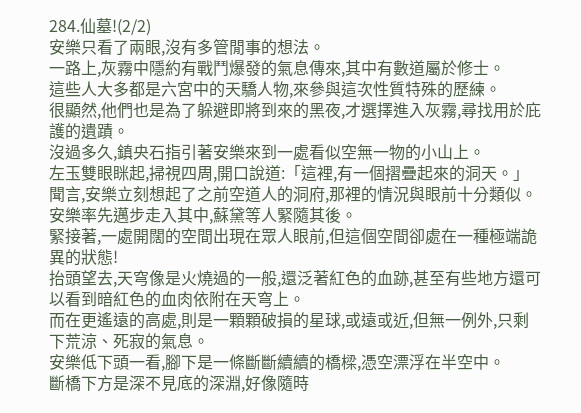284.仙墓!(2/2)
安樂只看了兩眼,沒有多管閒事的想法。
一路上,灰霧中隱約有戰鬥爆發的氣息傳來,其中有數道屬於修士。
這些人大多都是六宮中的天驕人物,來參與這次性質特殊的歷練。
很顯然,他們也是為了躲避即將到來的黑夜,才選擇進入灰霧,尋找用於庇護的遺蹟。
沒過多久,鎮央石指引著安樂來到一處看似空無一物的小山上。
左玉雙眼眯起,掃視四周,開口說道:「這裡,有一個摺疊起來的洞天。」
聞言,安樂立刻想起了之前空道人的洞府,那裡的情況與眼前十分類似。
安樂率先邁步走入其中,蘇黛等人緊隨其後。
緊接著,一處開闊的空間出現在眾人眼前,但這個空間卻處在一種極端詭異的狀態!
抬頭望去,天穹像是火燒過的一般,還泛著紅色的血跡,甚至有些地方還可以看到暗紅色的血肉依附在天穹上。
而在更遙遠的高處,則是一顆顆破損的星球,或遠或近,但無一例外,只剩下荒涼、死寂的氣息。
安樂低下頭一看,腳下是一條斷斷續續的橋樑,憑空漂浮在半空中。
斷橋下方是深不見底的深淵,好像隨時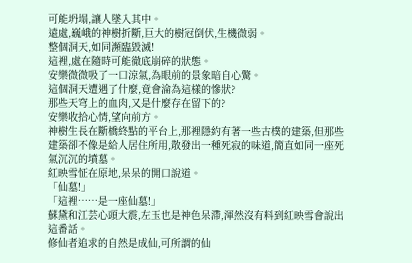可能坍塌,讓人墜入其中。
遠處,巍峨的神樹折斷,巨大的樹冠倒伏,生機微弱。
整個洞天,如同瀕臨毀滅!
這裡,處在隨時可能徹底崩碎的狀態。
安樂微微吸了一口涼氣,為眼前的景象暗自心驚。
這個洞天遭遇了什麼,竟會淪為這樣的慘狀?
那些天穹上的血肉,又是什麼存在留下的?
安樂收拾心情,望向前方。
神樹生長在斷橋終點的平台上,那裡隱約有著一些古樸的建築,但那些建築卻不像是給人居住所用,散發出一種死寂的味道,簡直如同一座死氣沉沉的墳墓。
紅映雪怔在原地,呆呆的開口說道。
「仙墓!」
「這裡……是一座仙墓!」
蘇黛和江芸心頭大震,左玉也是神色呆滯,渾然沒有料到紅映雪會說出這番話。
修仙者追求的自然是成仙,可所謂的仙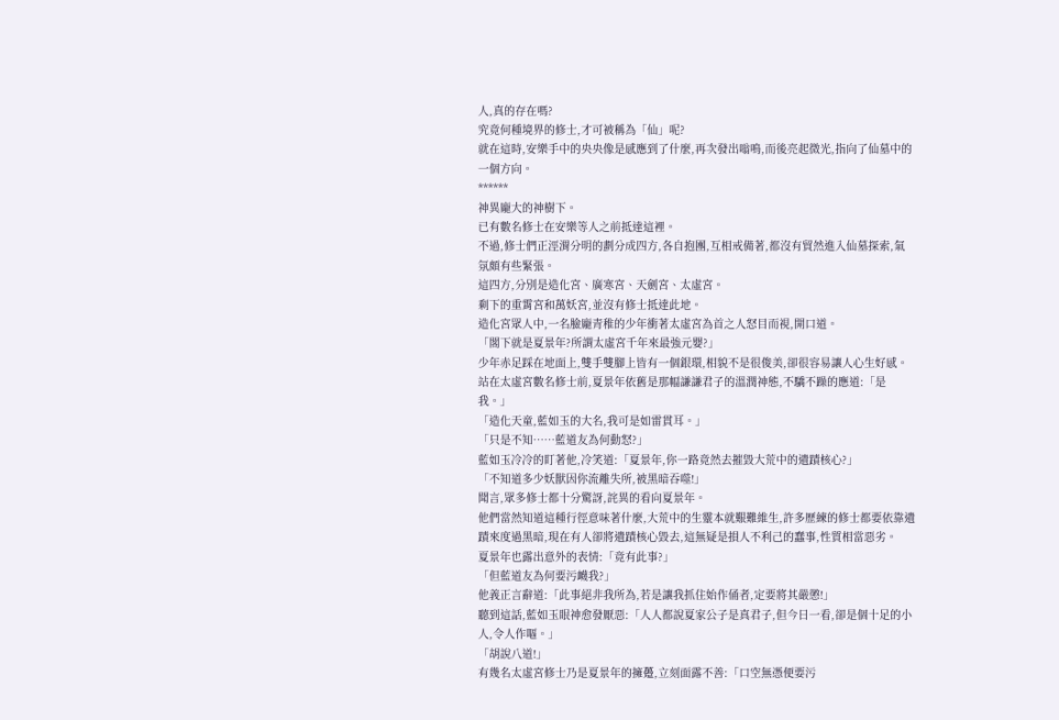人,真的存在嗎?
究竟何種境界的修士,才可被稱為「仙」呢?
就在這時,安樂手中的央央像是感應到了什麼,再次發出嗡鳴,而後亮起微光,指向了仙墓中的一個方向。
******
神異龐大的神樹下。
已有數名修士在安樂等人之前抵達這裡。
不過,修士們正涇渭分明的劃分成四方,各自抱團,互相戒備著,都沒有貿然進入仙墓探索,氣氛頗有些緊張。
這四方,分別是造化宮、廣寒宮、天劍宮、太虛宮。
剩下的重霄宮和萬妖宮,並沒有修士抵達此地。
造化宮眾人中,一名臉龐青稚的少年衝著太虛宮為首之人怒目而視,開口道。
「閣下就是夏景年?所謂太虛宮千年來最強元嬰?」
少年赤足踩在地面上,雙手雙腳上皆有一個銀環,相貌不是很俊美,卻很容易讓人心生好感。
站在太虛宮數名修士前,夏景年依舊是那幅謙謙君子的溫潤神態,不驕不躁的應道:「是我。」
「造化天童,藍如玉的大名,我可是如雷貫耳。」
「只是不知……藍道友為何動怒?」
藍如玉冷冷的盯著他,冷笑道:「夏景年,你一路竟然去摧毀大荒中的遺蹟核心?」
「不知道多少妖獸因你流離失所,被黑暗吞噬!」
聞言,眾多修士都十分驚訝,詫異的看向夏景年。
他們當然知道這種行徑意味著什麼,大荒中的生靈本就艱難維生,許多歷練的修士都要依靠遺蹟來度過黑暗,現在有人卻將遺蹟核心毀去,這無疑是損人不利己的蠢事,性質相當惡劣。
夏景年也露出意外的表情:「竟有此事?」
「但藍道友為何要污衊我?」
他義正言辭道:「此事絕非我所為,若是讓我抓住始作俑者,定要將其嚴懲!」
聽到這話,藍如玉眼神愈發厭惡:「人人都說夏家公子是真君子,但今日一看,卻是個十足的小人,令人作嘔。」
「胡說八道!」
有幾名太虛宮修士乃是夏景年的擁躉,立刻面露不善:「口空無憑便要污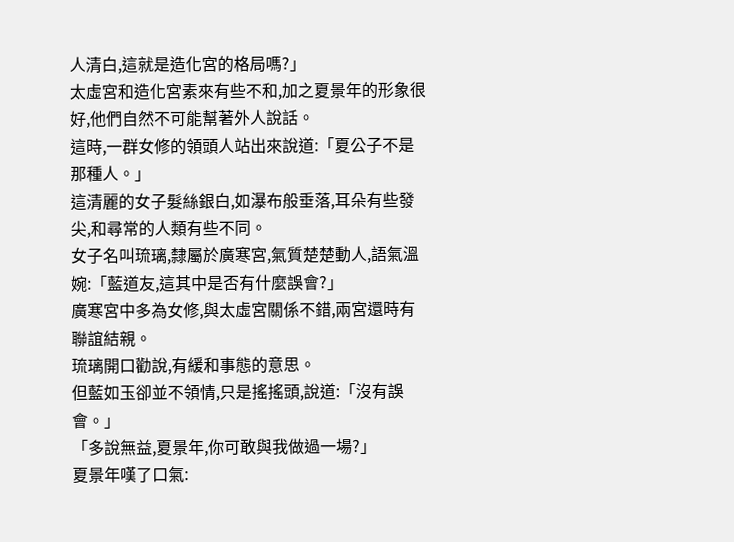人清白,這就是造化宮的格局嗎?」
太虛宮和造化宮素來有些不和,加之夏景年的形象很好,他們自然不可能幫著外人說話。
這時,一群女修的領頭人站出來說道:「夏公子不是那種人。」
這清麗的女子髮絲銀白,如瀑布般垂落,耳朵有些發尖,和尋常的人類有些不同。
女子名叫琉璃,隸屬於廣寒宮,氣質楚楚動人,語氣溫婉:「藍道友,這其中是否有什麼誤會?」
廣寒宮中多為女修,與太虛宮關係不錯,兩宮還時有聯誼結親。
琉璃開口勸說,有緩和事態的意思。
但藍如玉卻並不領情,只是搖搖頭,說道:「沒有誤會。」
「多說無益,夏景年,你可敢與我做過一場?」
夏景年嘆了口氣: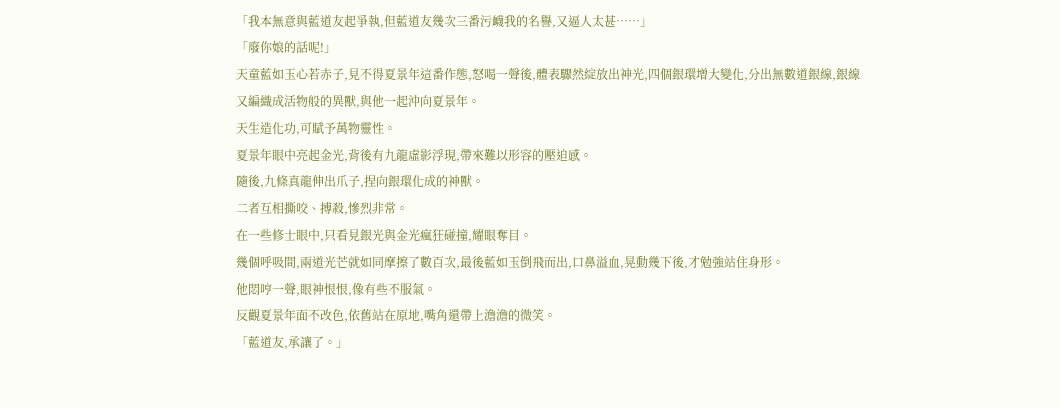「我本無意與藍道友起爭執,但藍道友幾次三番污衊我的名譽,又逼人太甚……」
「廢你娘的話呢!」
天童藍如玉心若赤子,見不得夏景年這番作態,怒喝一聲後,體表驟然綻放出神光,四個銀環增大變化,分出無數道銀線,銀線又編織成活物般的異獸,與他一起沖向夏景年。
天生造化功,可賦予萬物靈性。
夏景年眼中亮起金光,背後有九龍虛影浮現,帶來難以形容的壓迫感。
隨後,九條真龍伸出爪子,捏向銀環化成的神獸。
二者互相撕咬、搏殺,慘烈非常。
在一些修士眼中,只看見銀光與金光瘋狂碰撞,耀眼奪目。
幾個呼吸間,兩道光芒就如同摩擦了數百次,最後藍如玉倒飛而出,口鼻溢血,晃動幾下後,才勉強站住身形。
他悶哼一聲,眼神恨恨,像有些不服氣。
反觀夏景年面不改色,依舊站在原地,嘴角還帶上澹澹的微笑。
「藍道友,承讓了。」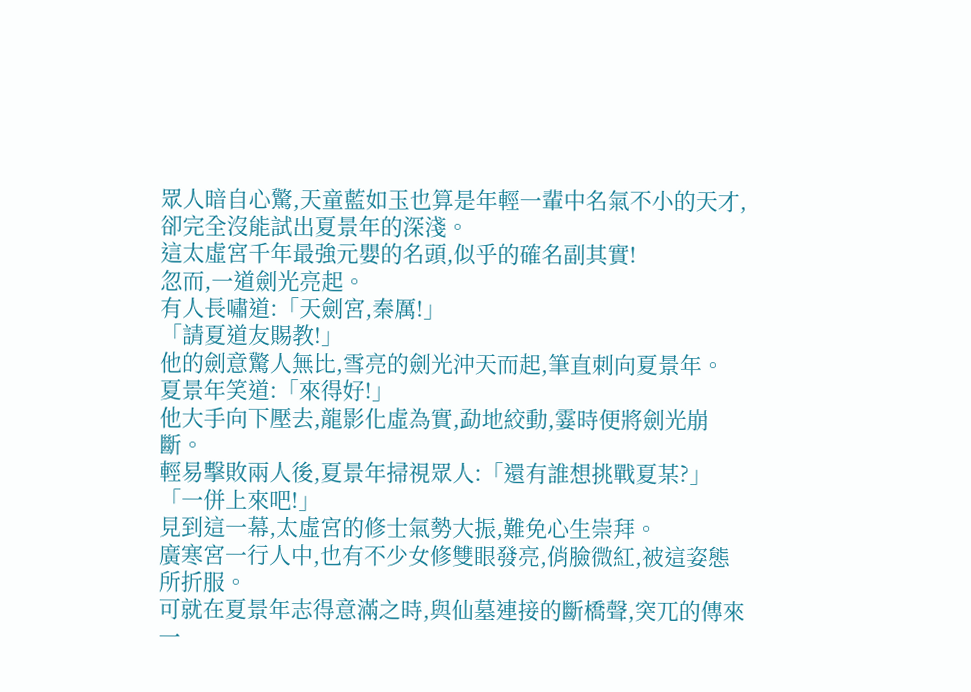眾人暗自心驚,天童藍如玉也算是年輕一輩中名氣不小的天才,卻完全沒能試出夏景年的深淺。
這太虛宮千年最強元嬰的名頭,似乎的確名副其實!
忽而,一道劍光亮起。
有人長嘯道:「天劍宮,秦厲!」
「請夏道友賜教!」
他的劍意驚人無比,雪亮的劍光沖天而起,筆直刺向夏景年。
夏景年笑道:「來得好!」
他大手向下壓去,龍影化虛為實,勐地絞動,霎時便將劍光崩斷。
輕易擊敗兩人後,夏景年掃視眾人:「還有誰想挑戰夏某?」
「一併上來吧!」
見到這一幕,太虛宮的修士氣勢大振,難免心生崇拜。
廣寒宮一行人中,也有不少女修雙眼發亮,俏臉微紅,被這姿態所折服。
可就在夏景年志得意滿之時,與仙墓連接的斷橋聲,突兀的傳來一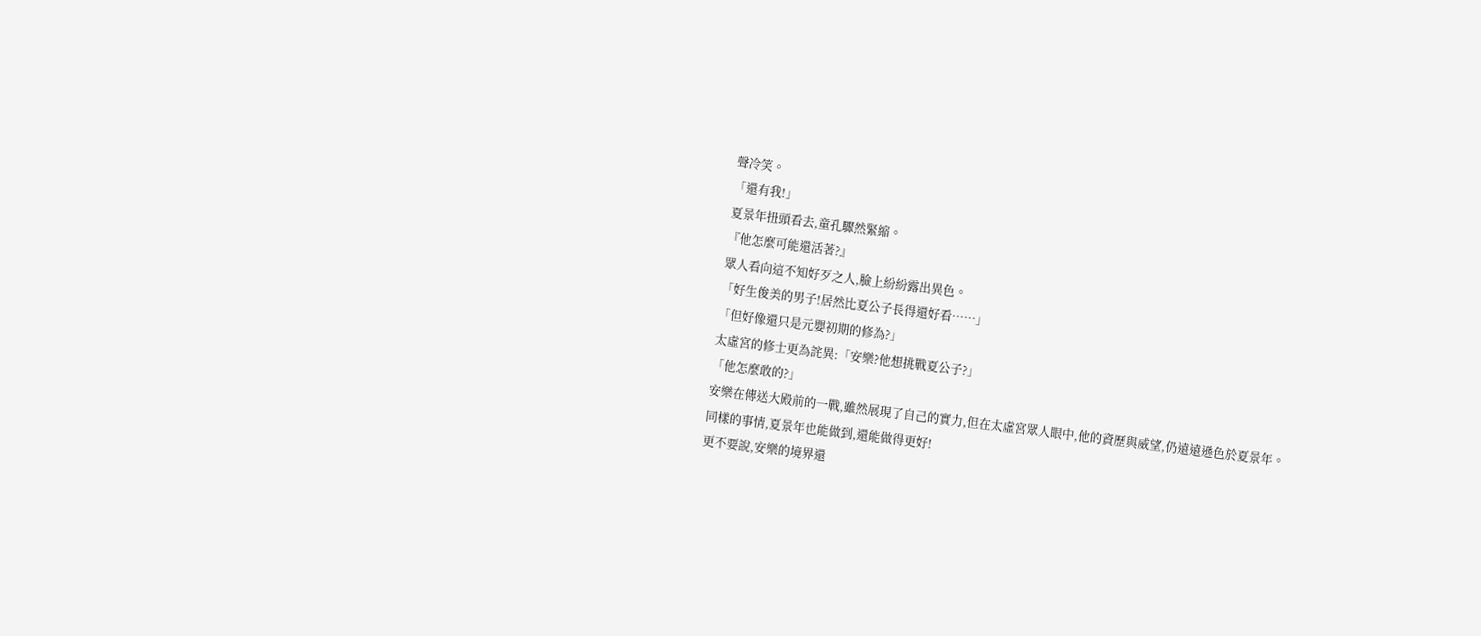聲冷笑。
「還有我!」
夏景年扭頭看去,童孔驟然緊縮。
『他怎麼可能還活著?』
眾人看向這不知好歹之人,臉上紛紛露出異色。
「好生俊美的男子!居然比夏公子長得還好看……」
「但好像還只是元嬰初期的修為?」
太虛宮的修士更為詫異:「安樂?他想挑戰夏公子?」
「他怎麼敢的?」
安樂在傳送大殿前的一戰,雖然展現了自己的實力,但在太虛宮眾人眼中,他的資歷與威望,仍遠遠遜色於夏景年。
同樣的事情,夏景年也能做到,還能做得更好!
更不要說,安樂的境界還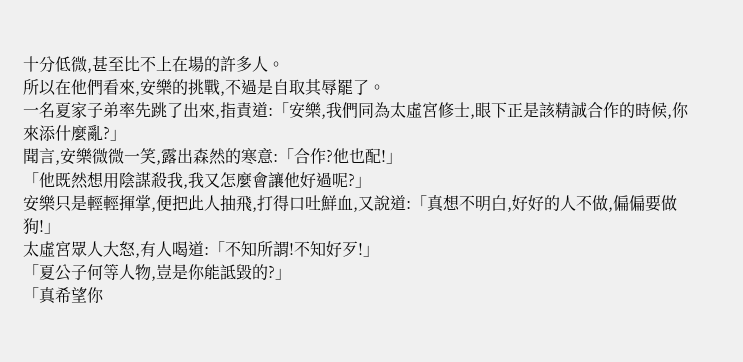十分低微,甚至比不上在場的許多人。
所以在他們看來,安樂的挑戰,不過是自取其辱罷了。
一名夏家子弟率先跳了出來,指責道:「安樂,我們同為太虛宮修士,眼下正是該精誠合作的時候,你來添什麼亂?」
聞言,安樂微微一笑,露出森然的寒意:「合作?他也配!」
「他既然想用陰謀殺我,我又怎麼會讓他好過呢?」
安樂只是輕輕揮掌,便把此人抽飛,打得口吐鮮血,又說道:「真想不明白,好好的人不做,偏偏要做狗!」
太虛宮眾人大怒,有人喝道:「不知所謂!不知好歹!」
「夏公子何等人物,豈是你能詆毀的?」
「真希望你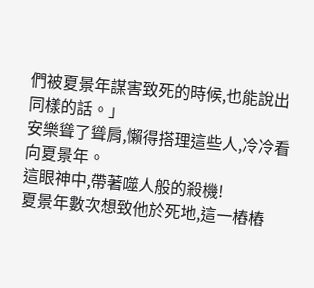們被夏景年謀害致死的時候,也能說出同樣的話。」
安樂聳了聳肩,懶得搭理這些人,冷冷看向夏景年。
這眼神中,帶著噬人般的殺機!
夏景年數次想致他於死地,這一樁樁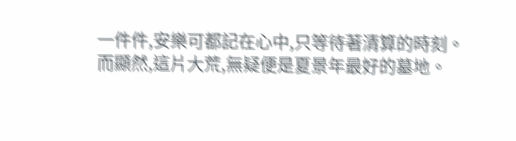一件件,安樂可都記在心中,只等待著清算的時刻。
而顯然,這片大荒,無疑便是夏景年最好的墓地。